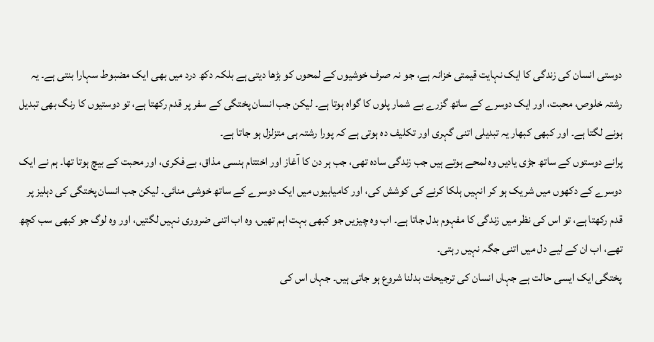دوستی انسان کی زندگی کا ایک نہایت قیمتی خزانہ ہے، جو نہ صرف خوشیوں کے لمحوں کو بڑھا دیتی ہے بلکہ دکھ درد میں بھی ایک مضبوط سہارا بنتی ہے۔ یہ رشتہ خلوص، محبت، اور ایک دوسرے کے ساتھ گزرے بے شمار پلوں کا گواہ ہوتا ہے۔ لیکن جب انسان پختگی کے سفر پر قدم رکھتا ہے، تو دوستیوں کا رنگ بھی تبدیل ہونے لگتا ہے۔ اور کبھی کبھار یہ تبدیلی اتنی گہری اور تکلیف دہ ہوتی ہے کہ پورا رشتہ ہی متزلزل ہو جاتا ہے۔
پرانے دوستوں کے ساتھ جڑی یادیں وہ لمحے ہوتے ہیں جب زندگی سادہ تھی، جب ہر دن کا آغاز اور اختتام ہنسی مذاق، بے فکری، اور محبت کے بیچ ہوتا تھا۔ ہم نے ایک دوسرے کے دکھوں میں شریک ہو کر انہیں ہلکا کرنے کی کوشش کی، اور کامیابیوں میں ایک دوسرے کے ساتھ خوشی منائی۔ لیکن جب انسان پختگی کی دہلیز پر قدم رکھتا ہے، تو اس کی نظر میں زندگی کا مفہوم بدل جاتا ہے۔ اب وہ چیزیں جو کبھی بہت اہم تھیں، وہ اب اتنی ضروری نہیں لگتیں، اور وہ لوگ جو کبھی سب کچھ تھے، اب ان کے لیے دل میں اتنی جگہ نہیں رہتی۔
پختگی ایک ایسی حالت ہے جہاں انسان کی ترجیحات بدلنا شروع ہو جاتی ہیں۔ جہاں اس کی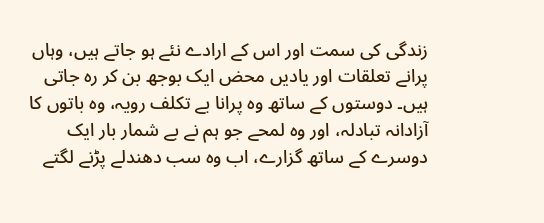زندگی کی سمت اور اس کے ارادے نئے ہو جاتے ہیں، وہاں پرانے تعلقات اور یادیں محض ایک بوجھ بن کر رہ جاتی ہیں۔ دوستوں کے ساتھ وہ پرانا بے تکلف رویہ، وہ باتوں کا آزادانہ تبادلہ، اور وہ لمحے جو ہم نے بے شمار بار ایک دوسرے کے ساتھ گزارے، اب وہ سب دھندلے پڑنے لگتے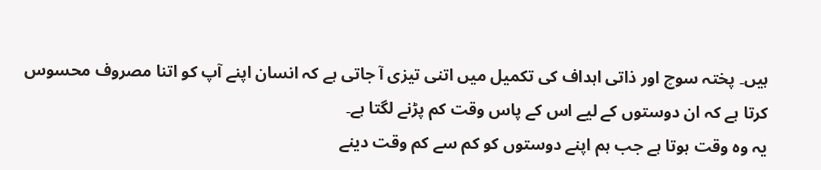ہیں۔ پختہ سوچ اور ذاتی اہداف کی تکمیل میں اتنی تیزی آ جاتی ہے کہ انسان اپنے آپ کو اتنا مصروف محسوس کرتا ہے کہ ان دوستوں کے لیے اس کے پاس وقت کم پڑنے لگتا ہے۔
یہ وہ وقت ہوتا ہے جب ہم اپنے دوستوں کو کم سے کم وقت دینے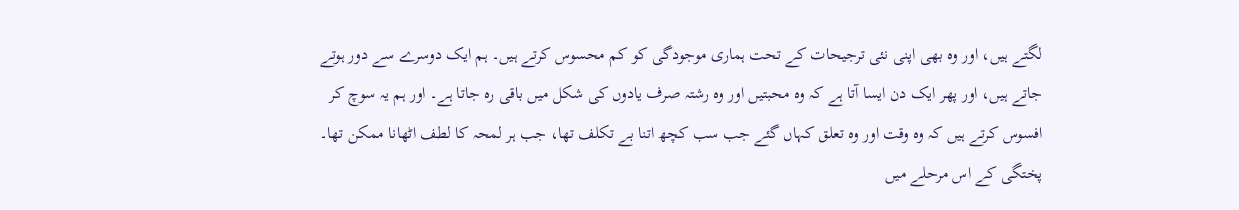لگتے ہیں، اور وہ بھی اپنی نئی ترجیحات کے تحت ہماری موجودگی کو کم محسوس کرتے ہیں۔ ہم ایک دوسرے سے دور ہوتے جاتے ہیں، اور پھر ایک دن ایسا آتا ہے کہ وہ محبتیں اور وہ رشتہ صرف یادوں کی شکل میں باقی رہ جاتا ہے۔ اور ہم یہ سوچ کر افسوس کرتے ہیں کہ وہ وقت اور وہ تعلق کہاں گئے جب سب کچھ اتنا بے تکلف تھا، جب ہر لمحہ کا لطف اٹھانا ممکن تھا۔
پختگی کے اس مرحلے میں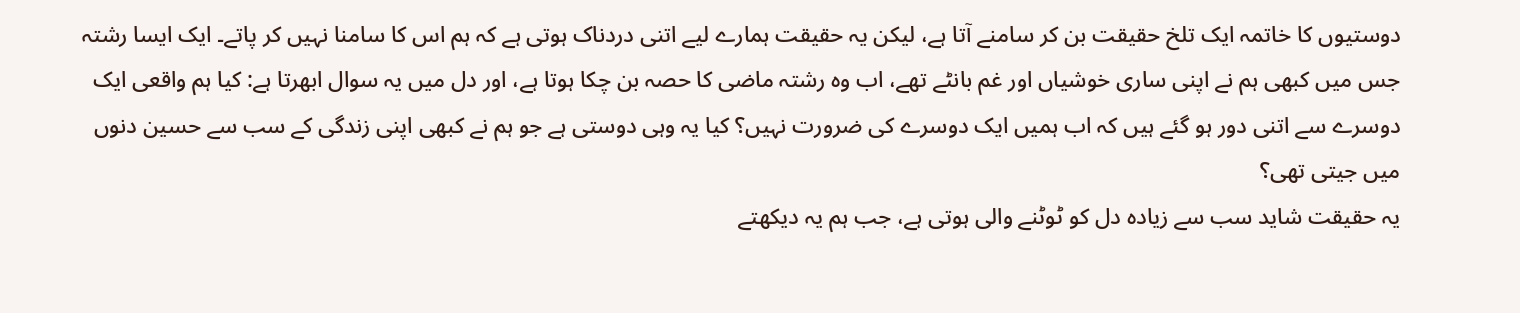دوستیوں کا خاتمہ ایک تلخ حقیقت بن کر سامنے آتا ہے، لیکن یہ حقیقت ہمارے لیے اتنی دردناک ہوتی ہے کہ ہم اس کا سامنا نہیں کر پاتے۔ ایک ایسا رشتہ جس میں کبھی ہم نے اپنی ساری خوشیاں اور غم بانٹے تھے، اب وہ رشتہ ماضی کا حصہ بن چکا ہوتا ہے، اور دل میں یہ سوال ابھرتا ہے: کیا ہم واقعی ایک دوسرے سے اتنی دور ہو گئے ہیں کہ اب ہمیں ایک دوسرے کی ضرورت نہیں؟ کیا یہ وہی دوستی ہے جو ہم نے کبھی اپنی زندگی کے سب سے حسین دنوں میں جیتی تھی؟
یہ حقیقت شاید سب سے زیادہ دل کو ٹوٹنے والی ہوتی ہے، جب ہم یہ دیکھتے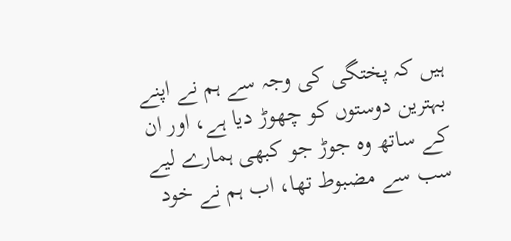ہیں کہ پختگی کی وجہ سے ہم نے اپنے بہترین دوستوں کو چھوڑ دیا ہے، اور ان کے ساتھ وہ جوڑ جو کبھی ہمارے لیے سب سے مضبوط تھا، اب ہم نے خود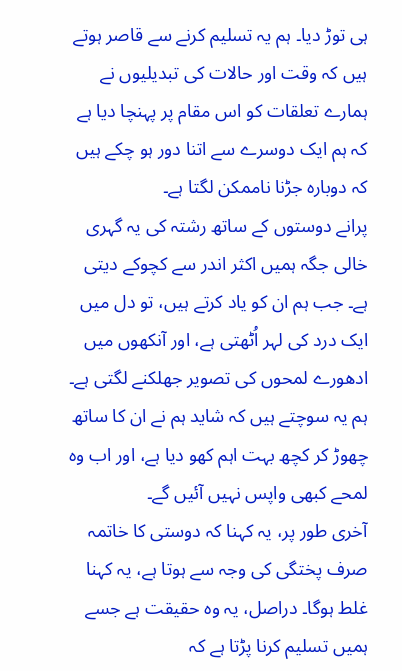ہی توڑ دیا۔ ہم یہ تسلیم کرنے سے قاصر ہوتے ہیں کہ وقت اور حالات کی تبدیلیوں نے ہمارے تعلقات کو اس مقام پر پہنچا دیا ہے کہ ہم ایک دوسرے سے اتنا دور ہو چکے ہیں کہ دوبارہ جڑنا ناممکن لگتا ہے۔
پرانے دوستوں کے ساتھ رشتہ کی یہ گہری خالی جگہ ہمیں اکثر اندر سے کچوکے دیتی ہے۔ جب ہم ان کو یاد کرتے ہیں، تو دل میں ایک درد کی لہر اُٹھتی ہے، اور آنکھوں میں ادھورے لمحوں کی تصویر جھلکنے لگتی ہے۔ ہم یہ سوچتے ہیں کہ شاید ہم نے ان کا ساتھ چھوڑ کر کچھ بہت اہم کھو دیا ہے، اور اب وہ لمحے کبھی واپس نہیں آئیں گے۔
آخری طور پر، یہ کہنا کہ دوستی کا خاتمہ صرف پختگی کی وجہ سے ہوتا ہے، یہ کہنا غلط ہوگا۔ دراصل، یہ وہ حقیقت ہے جسے ہمیں تسلیم کرنا پڑتا ہے کہ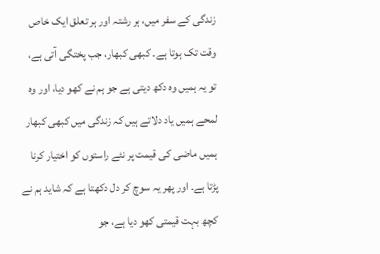زندگی کے سفر میں، ہر رشتہ اور ہر تعلق ایک خاص وقت تک ہوتا ہے۔ کبھی کبھار، جب پختگی آتی ہے، تو یہ ہمیں وہ دکھ دیتی ہے جو ہم نے کھو دیا، اور وہ لمحے ہمیں یاد دلاتے ہیں کہ زندگی میں کبھی کبھار ہمیں ماضی کی قیمت پر نئے راستوں کو اختیار کرنا پڑتا ہے۔ اور پھر یہ سوچ کر دل دکھتا ہے کہ شاید ہم نے کچھ بہت قیمتی کھو دیا ہے، جو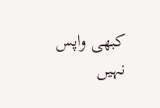کبھی واپس نہیں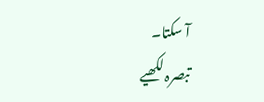آ سکتا۔
تبصرہ لکھیے